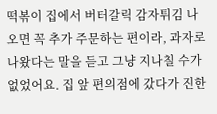떡볶이 집에서 버터갈릭 감자튀김 나오면 꼭 추가 주문하는 편이라, 과자로 나왔다는 말을 듣고 그냥 지나칠 수가 없었어요. 집 앞 편의점에 갔다가 진한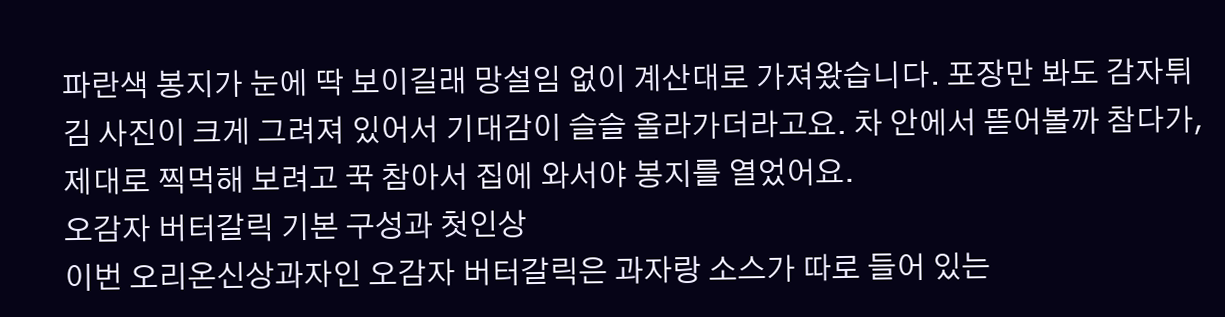파란색 봉지가 눈에 딱 보이길래 망설임 없이 계산대로 가져왔습니다. 포장만 봐도 감자튀김 사진이 크게 그려져 있어서 기대감이 슬슬 올라가더라고요. 차 안에서 뜯어볼까 참다가, 제대로 찍먹해 보려고 꾹 참아서 집에 와서야 봉지를 열었어요.
오감자 버터갈릭 기본 구성과 첫인상
이번 오리온신상과자인 오감자 버터갈릭은 과자랑 소스가 따로 들어 있는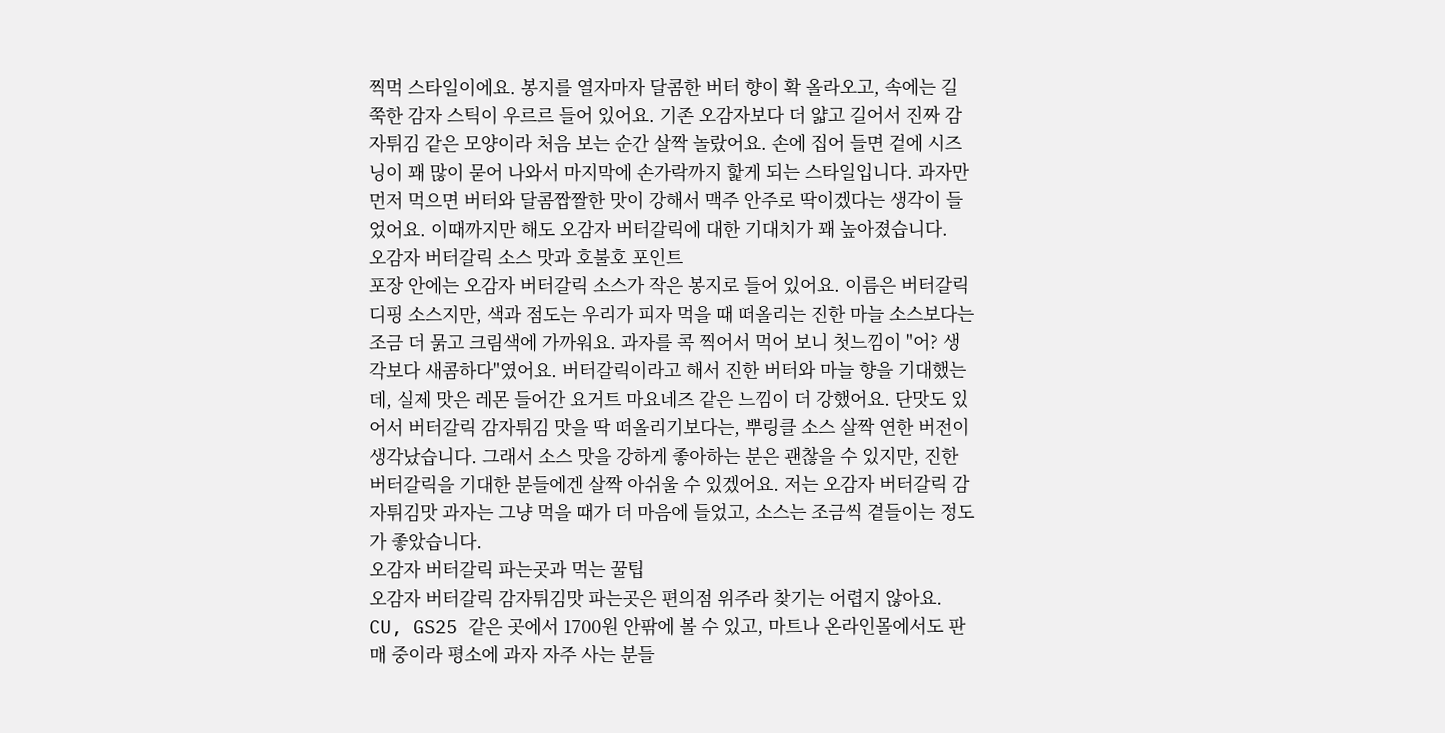찍먹 스타일이에요. 봉지를 열자마자 달콤한 버터 향이 확 올라오고, 속에는 길쭉한 감자 스틱이 우르르 들어 있어요. 기존 오감자보다 더 얇고 길어서 진짜 감자튀김 같은 모양이라 처음 보는 순간 살짝 놀랐어요. 손에 집어 들면 겉에 시즈닝이 꽤 많이 묻어 나와서 마지막에 손가락까지 핥게 되는 스타일입니다. 과자만 먼저 먹으면 버터와 달콤짭짤한 맛이 강해서 맥주 안주로 딱이겠다는 생각이 들었어요. 이때까지만 해도 오감자 버터갈릭에 대한 기대치가 꽤 높아졌습니다.
오감자 버터갈릭 소스 맛과 호불호 포인트
포장 안에는 오감자 버터갈릭 소스가 작은 봉지로 들어 있어요. 이름은 버터갈릭 디핑 소스지만, 색과 점도는 우리가 피자 먹을 때 떠올리는 진한 마늘 소스보다는 조금 더 묽고 크림색에 가까워요. 과자를 콕 찍어서 먹어 보니 첫느낌이 "어? 생각보다 새콤하다"였어요. 버터갈릭이라고 해서 진한 버터와 마늘 향을 기대했는데, 실제 맛은 레몬 들어간 요거트 마요네즈 같은 느낌이 더 강했어요. 단맛도 있어서 버터갈릭 감자튀김 맛을 딱 떠올리기보다는, 뿌링클 소스 살짝 연한 버전이 생각났습니다. 그래서 소스 맛을 강하게 좋아하는 분은 괜찮을 수 있지만, 진한 버터갈릭을 기대한 분들에겐 살짝 아쉬울 수 있겠어요. 저는 오감자 버터갈릭 감자튀김맛 과자는 그냥 먹을 때가 더 마음에 들었고, 소스는 조금씩 곁들이는 정도가 좋았습니다.
오감자 버터갈릭 파는곳과 먹는 꿀팁
오감자 버터갈릭 감자튀김맛 파는곳은 편의점 위주라 찾기는 어렵지 않아요. CU, GS25 같은 곳에서 1700원 안팎에 볼 수 있고, 마트나 온라인몰에서도 판매 중이라 평소에 과자 자주 사는 분들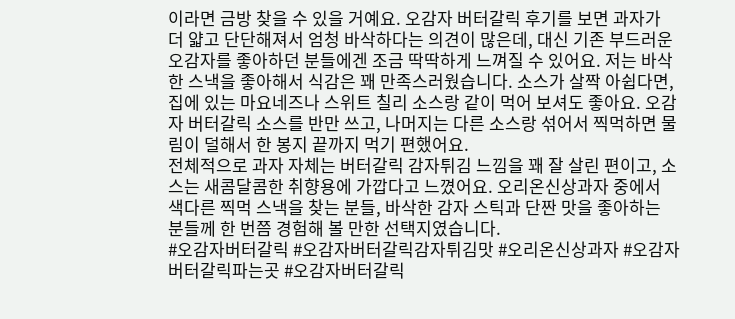이라면 금방 찾을 수 있을 거예요. 오감자 버터갈릭 후기를 보면 과자가 더 얇고 단단해져서 엄청 바삭하다는 의견이 많은데, 대신 기존 부드러운 오감자를 좋아하던 분들에겐 조금 딱딱하게 느껴질 수 있어요. 저는 바삭한 스낵을 좋아해서 식감은 꽤 만족스러웠습니다. 소스가 살짝 아쉽다면, 집에 있는 마요네즈나 스위트 칠리 소스랑 같이 먹어 보셔도 좋아요. 오감자 버터갈릭 소스를 반만 쓰고, 나머지는 다른 소스랑 섞어서 찍먹하면 물림이 덜해서 한 봉지 끝까지 먹기 편했어요.
전체적으로 과자 자체는 버터갈릭 감자튀김 느낌을 꽤 잘 살린 편이고, 소스는 새콤달콤한 취향용에 가깝다고 느꼈어요. 오리온신상과자 중에서 색다른 찍먹 스낵을 찾는 분들, 바삭한 감자 스틱과 단짠 맛을 좋아하는 분들께 한 번쯤 경험해 볼 만한 선택지였습니다.
#오감자버터갈릭 #오감자버터갈릭감자튀김맛 #오리온신상과자 #오감자버터갈릭파는곳 #오감자버터갈릭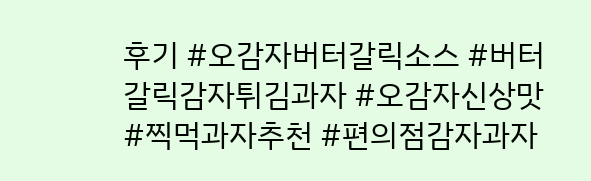후기 #오감자버터갈릭소스 #버터갈릭감자튀김과자 #오감자신상맛 #찍먹과자추천 #편의점감자과자